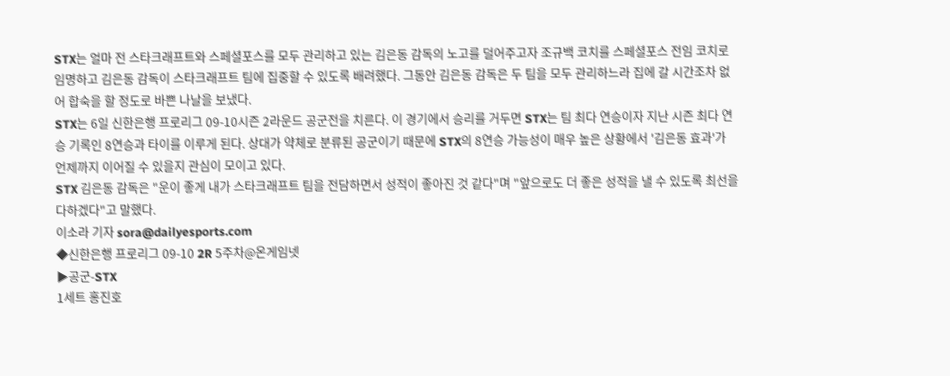STX는 얼마 전 스타크래프트와 스페셜포스를 모두 관리하고 있는 김은동 감독의 노고를 덜어주고자 조규백 코치를 스페셜포스 전임 코치로 임명하고 김은동 감독이 스타크래프트 팀에 집중할 수 있도록 배려했다. 그동안 김은동 감독은 두 팀을 모두 관리하느라 집에 갈 시간조차 없어 합숙을 할 정도로 바쁜 나날을 보냈다.
STX는 6일 신한은행 프로리그 09-10시즌 2라운드 공군전을 치른다. 이 경기에서 승리를 거두면 STX는 팀 최다 연승이자 지난 시즌 최다 연승 기록인 8연승과 타이를 이루게 된다. 상대가 약체로 분류된 공군이기 때문에 STX의 8연승 가능성이 매우 높은 상황에서 '김은동 효과'가 언제까지 이어질 수 있을지 관심이 모이고 있다.
STX 김은동 감독은 "운이 좋게 내가 스타크래프트 팀을 전담하면서 성적이 좋아진 것 같다"며 "앞으로도 더 좋은 성적을 낼 수 있도록 최선을 다하겠다"고 말했다.
이소라 기자 sora@dailyesports.com
◆신한은행 프로리그 09-10 2R 5주차@온게임넷
▶공군-STX
1세트 홍진호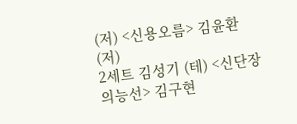(저) <신용오름> 김윤환 (저)
2세트 김성기 (테) <신단장의능선> 김구현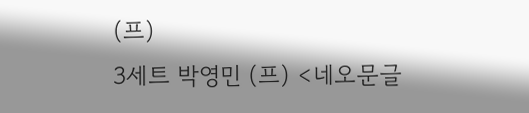(프)
3세트 박영민 (프) <네오문글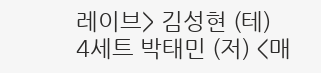레이브> 김성현 (테)
4세트 박태민 (저) <매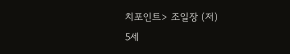치포인트> 조일장 (저)
5세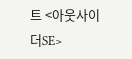트 <아웃사이더SE>